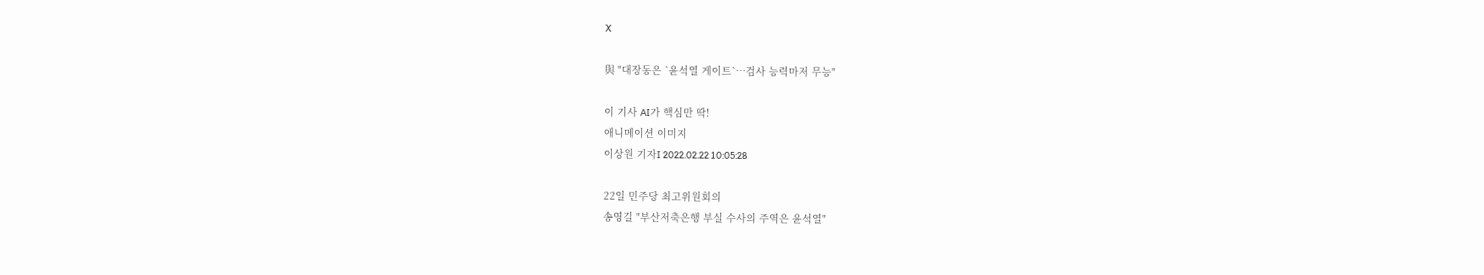X

與 "대장동은 `윤석열 게이트`…검사 능력마저 무능"

이 기사 AI가 핵심만 딱!
애니메이션 이미지
이상원 기자I 2022.02.22 10:05:28

22일 민주당 최고위원회의
송영길 "부산저축은행 부실 수사의 주역은 윤석열"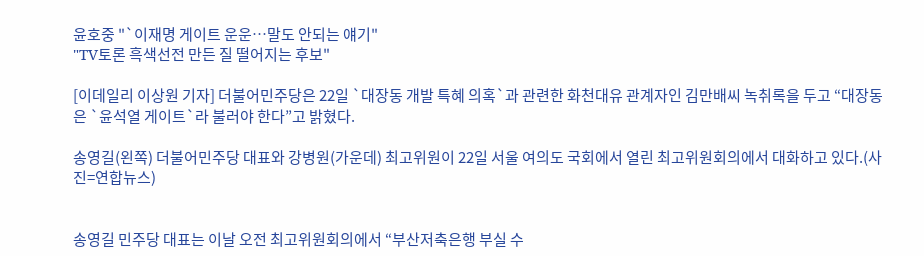윤호중 "`이재명 게이트 운운…말도 안되는 얘기"
"TV토론 흑색선전 만든 질 떨어지는 후보"

[이데일리 이상원 기자] 더불어민주당은 22일 `대장동 개발 특혜 의혹`과 관련한 화천대유 관계자인 김만배씨 녹취록을 두고 “대장동은 `윤석열 게이트`라 불러야 한다”고 밝혔다.

송영길(왼쪽) 더불어민주당 대표와 강병원(가운데) 최고위원이 22일 서울 여의도 국회에서 열린 최고위원회의에서 대화하고 있다.(사진=연합뉴스)


송영길 민주당 대표는 이날 오전 최고위원회의에서 “부산저축은행 부실 수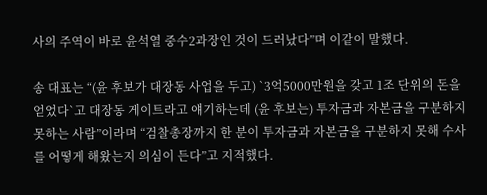사의 주역이 바로 윤석열 중수2과장인 것이 드러났다”며 이같이 말했다.

송 대표는 “(윤 후보가 대장동 사업을 두고) `3억5000만원을 갖고 1조 단위의 돈을 얻었다`고 대장동 게이트라고 얘기하는데 (윤 후보는) 투자금과 자본금을 구분하지 못하는 사람”이라며 “검찰총장까지 한 분이 투자금과 자본금을 구분하지 못해 수사를 어떻게 해왔는지 의심이 든다”고 지적했다.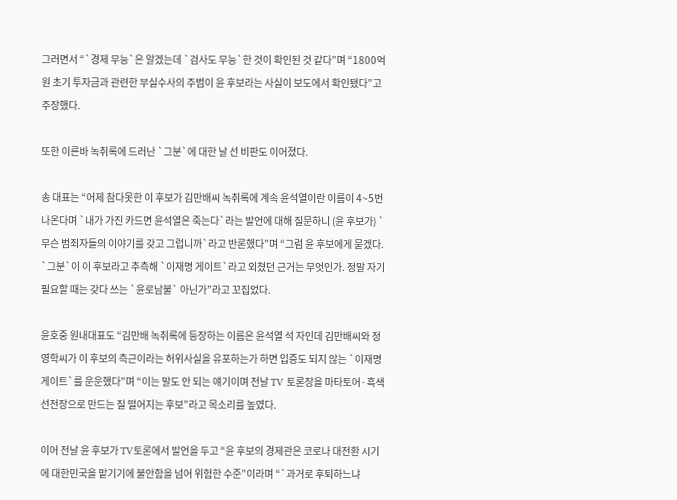그러면서 “`경제 무능`은 알겠는데 `검사도 무능`한 것이 확인된 것 같다”며 “1800억원 초기 투자금과 관련한 부실수사의 주범이 윤 후보라는 사실이 보도에서 확인됐다”고 주장했다.

또한 이른바 녹취록에 드러난 `그분`에 대한 날 선 비판도 이어졌다.

송 대표는 “어제 참다못한 이 후보가 김만배씨 녹취록에 계속 윤석열이란 이름이 4~5번 나온다며 `내가 가진 카드면 윤석열은 죽는다`라는 발언에 대해 질문하니 (윤 후보가) `무슨 범죄자들의 이야기를 갖고 그럽니까`라고 반론했다”며 “그럼 윤 후보에게 묻겠다. `그분`이 이 후보라고 추측해 `이재명 게이트`라고 외쳤던 근거는 무엇인가. 정말 자기 필요할 때는 갖다 쓰는 `윤로남불` 아닌가”라고 꼬집었다.

윤호중 원내대표도 “김만배 녹취록에 등장하는 이름은 윤석열 석 자인데 김만배씨와 정영학씨가 이 후보의 측근이라는 허위사실을 유포하는가 하면 입증도 되지 않는 `이재명 게이트`를 운운했다”며 “이는 말도 안 되는 얘기이며 전날 TV 토론장을 마타토어·흑색선전장으로 만드는 질 떨어지는 후보”라고 목소리를 높였다.

이어 전날 윤 후보가 TV토론에서 발언을 두고 “윤 후보의 경제관은 코로나 대전환 시기에 대한민국을 맡기기에 불안함을 넘어 위험한 수준”이라며 “`과거로 후퇴하느냐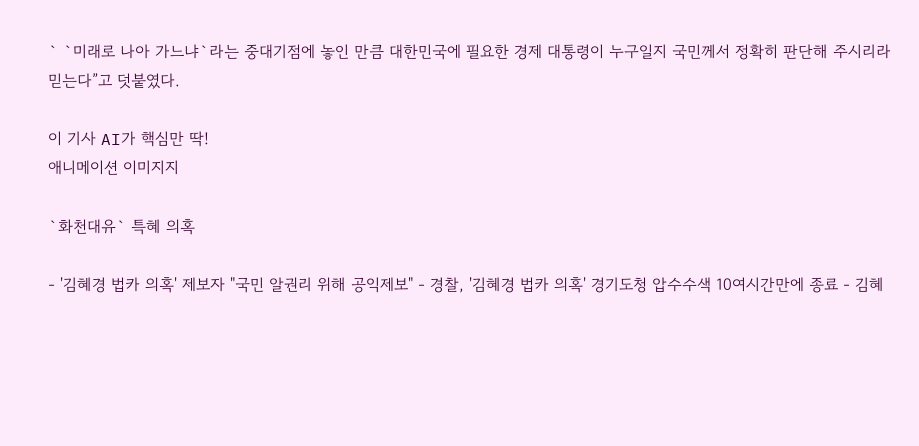` `미래로 나아 가느냐`라는 중대기점에 놓인 만큼 대한민국에 필요한 경제 대통령이 누구일지 국민께서 정확히 판단해 주시리라 믿는다”고 덧붙였다.

이 기사 AI가 핵심만 딱!
애니메이션 이미지지

`화천대유` 특혜 의혹

- '김혜경 법카 의혹' 제보자 "국민 알권리 위해 공익제보" - 경찰, '김혜경 법카 의혹' 경기도청 압수수색 10여시간만에 종료 - 김혜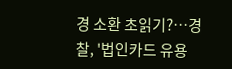경 소환 초읽기?…경찰, '법인카드 유용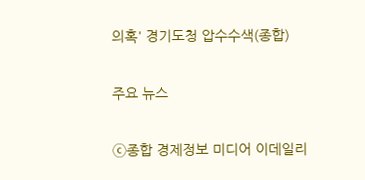의혹' 경기도청 압수수색(종합)

주요 뉴스

ⓒ종합 경제정보 미디어 이데일리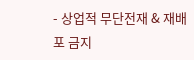- 상업적 무단전재 & 재배포 금지